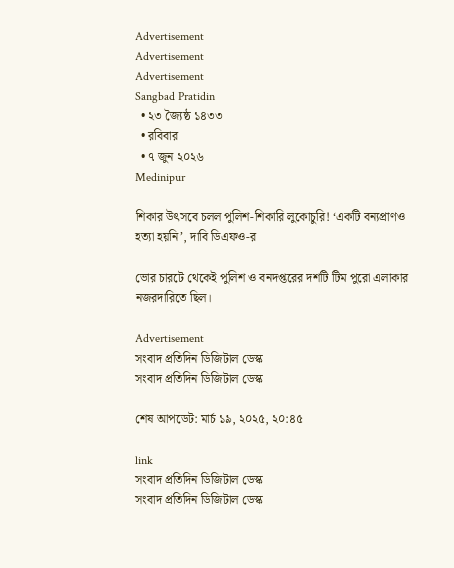Advertisement
Advertisement
Advertisement
Sangbad Pratidin
  • ২৩ জ্যৈষ্ঠ ১৪৩৩
  • রবিবার
  • ৭ জুন ২০২৬
Medinipur

শিকার উৎসবে চলল পুলিশ-শিকারি লুকোচুরি! ‘একটি বন্যপ্রাণও হত্যা হয়নি’, দাবি ডিএফও-র

ভোর চারটে থেকেই পুলিশ ও বনদপ্তরের দশটি টিম পুরো এলাকার নজরদারিতে ছিল।

Advertisement
সংবাদ প্রতিদিন ডিজিটাল ডেস্ক
সংবাদ প্রতিদিন ডিজিটাল ডেস্ক

শেষ আপডেট: মার্চ ১৯, ২০২৫, ২০:৪৫

link
সংবাদ প্রতিদিন ডিজিটাল ডেস্ক
সংবাদ প্রতিদিন ডিজিটাল ডেস্ক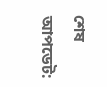শেষ আপডেট: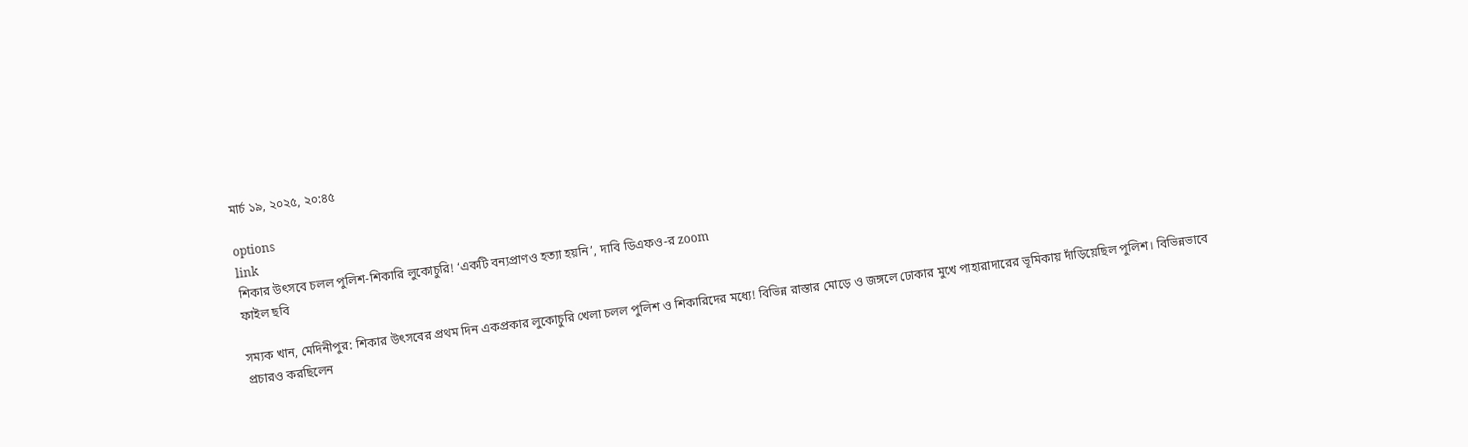মার্চ ১৯, ২০২৫, ২০:৪৫

options
link
শিকার উৎসবে চলল পুলিশ-শিকারি লুকোচুরি! ‘একটি বন্যপ্রাণও হত্যা হয়নি’, দাবি ডিএফও-র zoom
ফাইল ছবি

সম‌্যক খান, মেদিনীপুর: শিকার উৎসবের প্রথম দিন একপ্রকার লুকোচুরি খেলা চলল পুলিশ ও শিকারিদের মধ‌্যে! বিভিন্ন রাস্তার মোড়ে ও জঙ্গলে ঢোকার মুখে পাহারাদারের ভূমিকায় দাঁড়িয়েছিল পুলিশ। বিভিন্নভাবে প্রচারও করছিলেন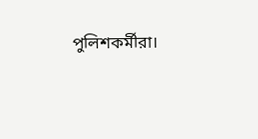পুলিশকর্মীরা।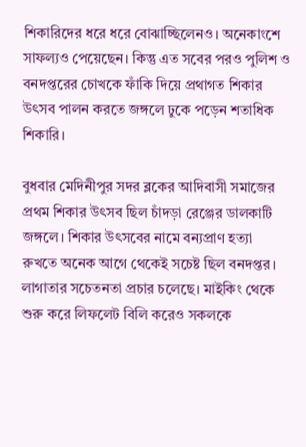শিকারিদের ধরে ধরে বোঝাচ্ছিলেনও। অনেকাংশে সাফল‌্যও পেয়েছেন। কিন্তু এত সবের পরও পুলিশ ও বনদপ্তরের চোখকে ফাঁকি দিয়ে প্রথাগত শিকার উৎসব পালন করতে জঙ্গলে ঢুকে পড়েন শতাধিক শিকারি।

বুধবার মেদিনীপুর সদর ব্লকের আদিবাসী সমাজের প্রথম শিকার উৎসব ছিল চাঁদড়া রেঞ্জের ডালকাটি জঙ্গলে। শিকার উৎসবের নামে বন‌্যপ্রাণ হত‌্যা রুখতে অনেক আগে থেকেই সচেষ্ট ছিল বনদপ্তর। লাগাতার সচেতনতা প্রচার চলেছে। মাইকিং থেকে শুরু করে লিফলেট বিলি করেও সকলকে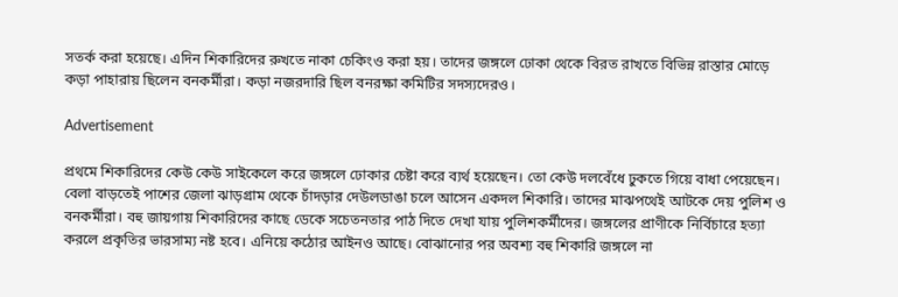সতর্ক করা হয়েছে। এদিন শিকারিদের রুখতে নাকা চেকিংও করা হয়। তাদের জঙ্গলে ঢোকা থেকে বিরত রাখতে বিভিন্ন রাস্তার মোড়ে কড়া পাহারায় ছিলেন বনকর্মীরা। কড়া নজরদারি ছিল বনরক্ষা কমিটির সদস‌্যদেরও।

Advertisement

প্রথমে শিকারিদের কেউ কেউ সাইকেলে করে জঙ্গলে ঢোকার চেষ্টা করে ব‌্যর্থ হয়েছেন। তো কেউ দলবেঁধে ঢুকতে গিয়ে বাধা পেয়েছেন। বেলা বাড়তেই পাশের জেলা ঝাড়গ্রাম থেকে চাঁদড়ার দেউলডাঙা চলে আসেন একদল শিকারি। তাদের মাঝপথেই আটকে দেয় পুলিশ ও বনকর্মীরা। বহু জায়গায় শিকারিদের কাছে ডেকে সচেতনতার পাঠ দিতে দেখা যায় পুলিশকর্মীদের। জঙ্গলের প্রাণীকে নির্বিচারে হত‌্যা করলে প্রকৃতির ভারসাম‌্য নষ্ট হবে। এনিয়ে কঠোর আইনও আছে। বোঝানোর পর অবশ‌্য বহু শিকারি জঙ্গলে না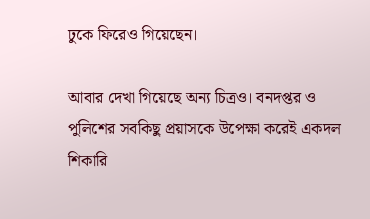ঢুকে ফিরেও গিয়েছেন।

আবার দেখা গিয়েছে অন‌্য চিত্রও। বনদপ্তর ও পুলিশের সবকিছু প্রয়াসকে উপেক্ষা করেই একদল শিকারি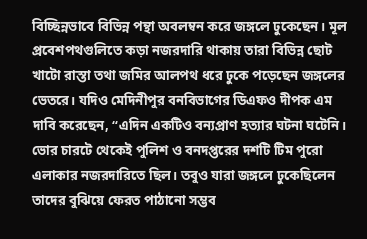বিচ্ছিন্নভাবে বিভিন্ন পন্থা অবলম্বন করে জঙ্গলে ঢুকেছেন। মূল প্রবেশপথগুলিতে কড়া নজরদারি থাকায় তারা বিভিন্ন ছোট খাটো রাস্তা তথা জমির আলপথ ধরে ঢুকে পড়েছেন জঙ্গলের ভেতরে। যদিও মেদিনীপুর বনবিভাগের ডিএফও দীপক এম দাবি করেছেন, “এদিন একটিও বন‌্যপ্রাণ হত‌্যার ঘটনা ঘটেনি। ভোর চারটে থেকেই পুলিশ ও বনদপ্তরের দশটি টিম পুরো এলাকার নজরদারিতে ছিল। তবুও যারা জঙ্গলে ঢুকেছিলেন তাদের বুঝিয়ে ফেরত পাঠানো সম্ভব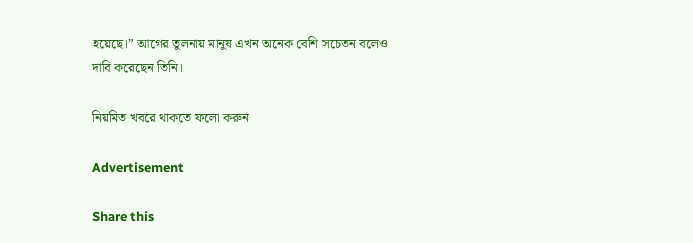হয়েছে।” আগের তুলনায় মানুষ এখন অনেক বেশি সচেতন বলেও দাবি করেছেন তিনি।

নিয়মিত খবরে থাকতে ফলো করুন

Advertisement

Share this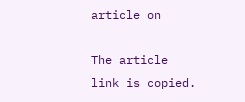article on

The article link is copied.